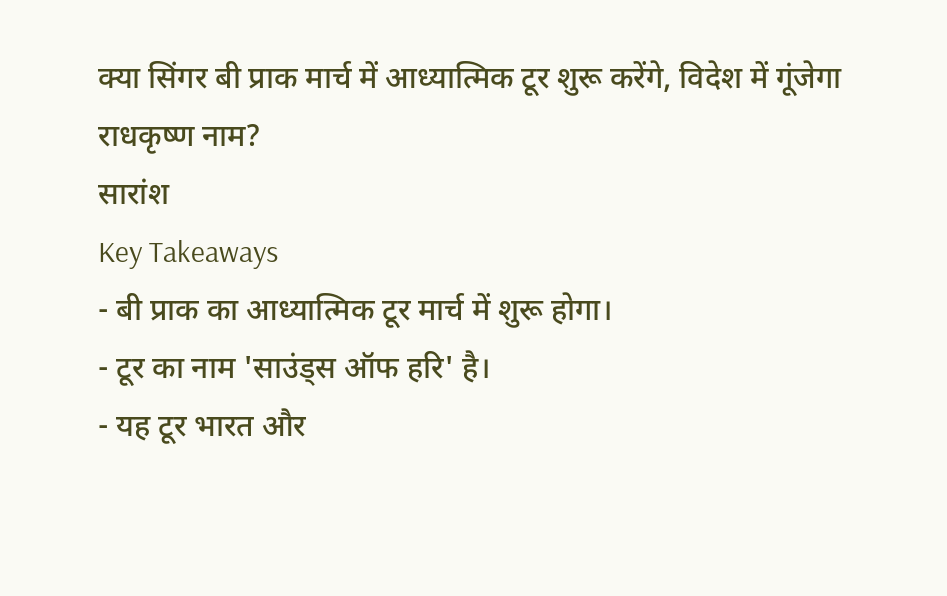क्या सिंगर बी प्राक मार्च में आध्यात्मिक टूर शुरू करेंगे, विदेश में गूंजेगा राधकृष्ण नाम?
सारांश
Key Takeaways
- बी प्राक का आध्यात्मिक टूर मार्च में शुरू होगा।
- टूर का नाम 'साउंड्स ऑफ हरि' है।
- यह टूर भारत और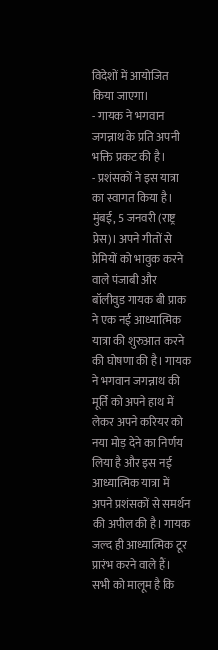विदेशों में आयोजित किया जाएगा।
- गायक ने भगवान जगन्नाथ के प्रति अपनी भक्ति प्रकट की है।
- प्रशंसकों ने इस यात्रा का स्वागत किया है।
मुंबई, 5 जनवरी (राष्ट्र प्रेस)। अपने गीतों से प्रेमियों को भावुक करने वाले पंजाबी और बॉलीवुड गायक बी प्राक ने एक नई आध्यात्मिक यात्रा की शुरुआत करने की घोषणा की है। गायक ने भगवान जगन्नाथ की मूर्ति को अपने हाथ में लेकर अपने करियर को नया मोड़ देने का निर्णय लिया है और इस नई आध्यात्मिक यात्रा में अपने प्रशंसकों से समर्थन की अपील की है। गायक जल्द ही आध्यात्मिक टूर प्रारंभ करने वाले हैं।
सभी को मालूम है कि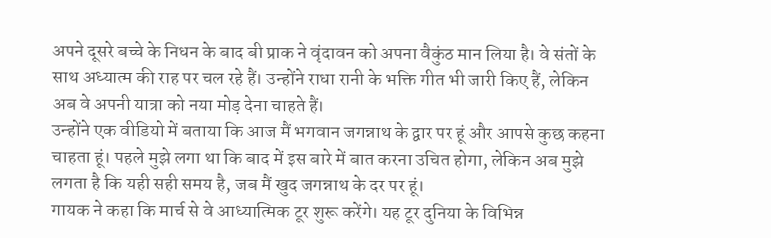अपने दूसरे बच्चे के निधन के बाद बी प्राक ने वृंदावन को अपना वैकुंठ मान लिया है। वे संतों के साथ अध्यात्म की राह पर चल रहे हैं। उन्होंने राधा रानी के भक्ति गीत भी जारी किए हैं, लेकिन अब वे अपनी यात्रा को नया मोड़ देना चाहते हैं।
उन्होंने एक वीडियो में बताया कि आज मैं भगवान जगन्नाथ के द्वार पर हूं और आपसे कुछ कहना चाहता हूं। पहले मुझे लगा था कि बाद में इस बारे में बात करना उचित होगा, लेकिन अब मुझे लगता है कि यही सही समय है, जब मैं खुद जगन्नाथ के दर पर हूं।
गायक ने कहा कि मार्च से वे आध्यात्मिक टूर शुरू करेंगे। यह टूर दुनिया के विभिन्न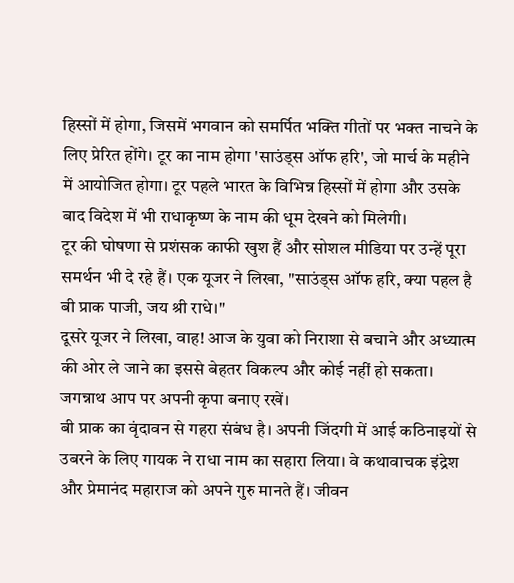हिस्सों में होगा, जिसमें भगवान को समर्पित भक्ति गीतों पर भक्त नाचने के लिए प्रेरित होंगे। टूर का नाम होगा 'साउंड्स ऑफ हरि', जो मार्च के महीने में आयोजित होगा। टूर पहले भारत के विभिन्न हिस्सों में होगा और उसके बाद विदेश में भी राधाकृष्ण के नाम की धूम देखने को मिलेगी।
टूर की घोषणा से प्रशंसक काफी खुश हैं और सोशल मीडिया पर उन्हें पूरा समर्थन भी दे रहे हैं। एक यूजर ने लिखा, "साउंड्स ऑफ हरि, क्या पहल है बी प्राक पाजी, जय श्री राधे।"
दूसरे यूजर ने लिखा, वाह! आज के युवा को निराशा से बचाने और अध्यात्म की ओर ले जाने का इससे बेहतर विकल्प और कोई नहीं हो सकता। जगन्नाथ आप पर अपनी कृपा बनाए रखें।
बी प्राक का वृंदावन से गहरा संबंध है। अपनी जिंदगी में आई कठिनाइयों से उबरने के लिए गायक ने राधा नाम का सहारा लिया। वे कथावाचक इंद्रेश और प्रेमानंद महाराज को अपने गुरु मानते हैं। जीवन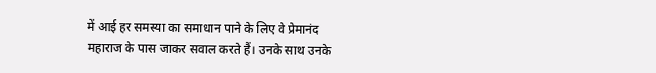में आई हर समस्या का समाधान पाने के लिए वे प्रेमानंद महाराज के पास जाकर सवाल करते हैं। उनके साथ उनके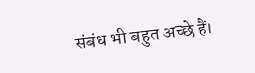संबंध भी बहुत अच्छे हैं।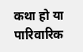कथा हो या पारिवारिक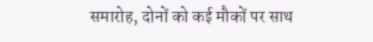समारोह, दोनों को कई मौकों पर साथ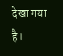देखा गया है।